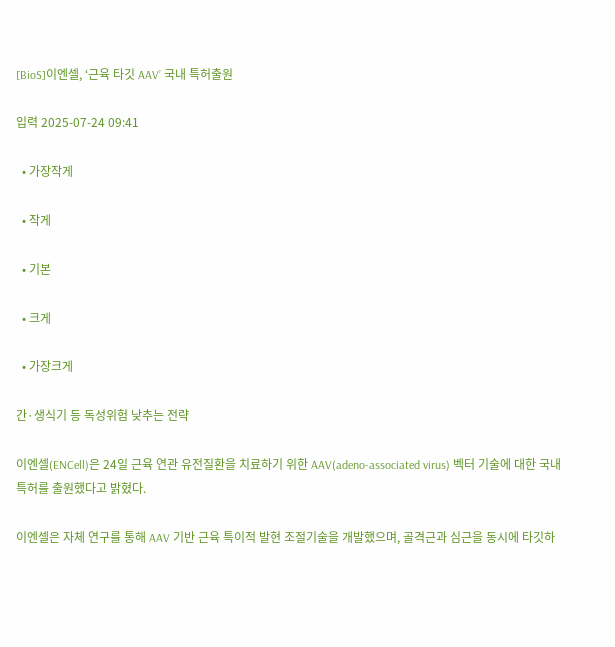[BioS]이엔셀, ‘근육 타깃 AAV’ 국내 특허출원

입력 2025-07-24 09:41

  • 가장작게

  • 작게

  • 기본

  • 크게

  • 가장크게

간·생식기 등 독성위험 낮추는 전략

이엔셀(ENCell)은 24일 근육 연관 유전질환을 치료하기 위한 AAV(adeno-associated virus) 벡터 기술에 대한 국내 특허를 출원했다고 밝혔다.

이엔셀은 자체 연구를 통해 AAV 기반 근육 특이적 발현 조절기술을 개발했으며, 골격근과 심근을 동시에 타깃하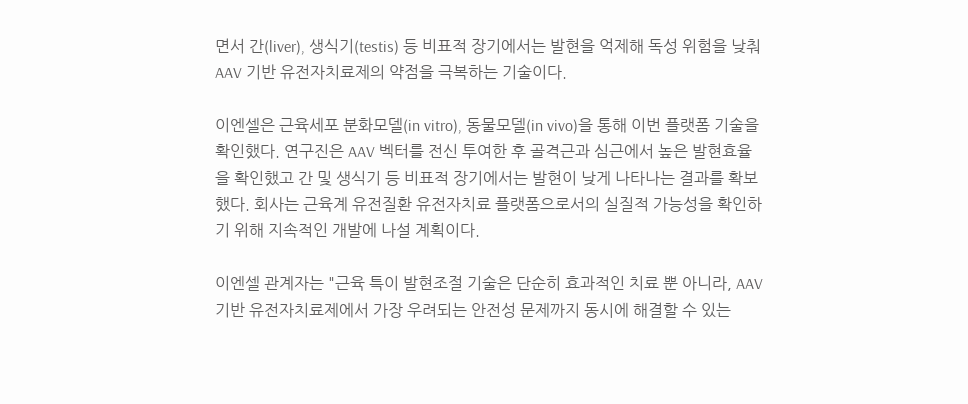면서 간(liver), 생식기(testis) 등 비표적 장기에서는 발현을 억제해 독성 위험을 낮춰 AAV 기반 유전자치료제의 약점을 극복하는 기술이다.

이엔셀은 근육세포 분화모델(in vitro), 동물모델(in vivo)을 통해 이번 플랫폼 기술을 확인했다. 연구진은 AAV 벡터를 전신 투여한 후 골격근과 심근에서 높은 발현효율을 확인했고 간 및 생식기 등 비표적 장기에서는 발현이 낮게 나타나는 결과를 확보했다. 회사는 근육계 유전질환 유전자치료 플랫폼으로서의 실질적 가능성을 확인하기 위해 지속적인 개발에 나설 계획이다.

이엔셀 관계자는 "근육 특이 발현조절 기술은 단순히 효과적인 치료 뿐 아니라, AAV 기반 유전자치료제에서 가장 우려되는 안전성 문제까지 동시에 해결할 수 있는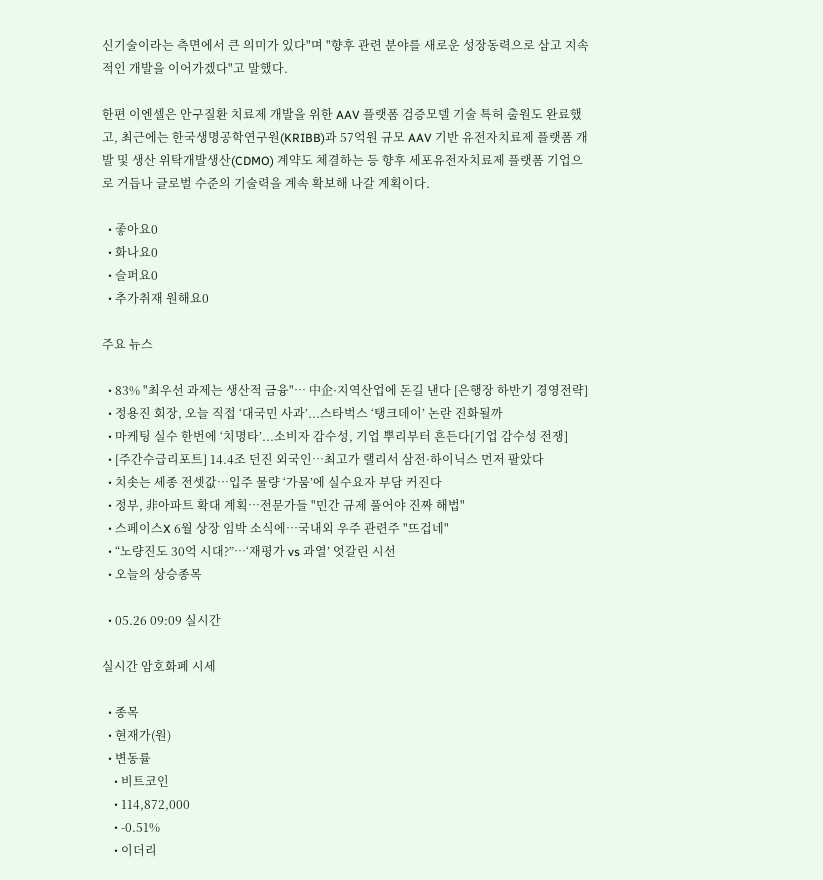신기술이라는 측면에서 큰 의미가 있다"며 "향후 관련 분야를 새로운 성장동력으로 삼고 지속적인 개발을 이어가겠다"고 말했다.

한편 이엔셀은 안구질환 치료제 개발을 위한 AAV 플랫폼 검증모델 기술 특허 출원도 완료했고, 최근에는 한국생명공학연구원(KRIBB)과 57억원 규모 AAV 기반 유전자치료제 플랫폼 개발 및 생산 위탁개발생산(CDMO) 계약도 체결하는 등 향후 세포유전자치료제 플랫폼 기업으로 거듭나 글로벌 수준의 기술력을 계속 확보해 나갈 계획이다.

  • 좋아요0
  • 화나요0
  • 슬퍼요0
  • 추가취재 원해요0

주요 뉴스

  • 83% "최우선 과제는 생산적 금융"⋯ 中企·지역산업에 돈길 낸다 [은행장 하반기 경영전략]
  • 정용진 회장, 오늘 직접 ‘대국민 사과’...스타벅스 ‘탱크데이’ 논란 진화될까
  • 마케팅 실수 한번에 ‘치명타’...소비자 감수성, 기업 뿌리부터 흔든다[기업 감수성 전쟁]
  • [주간수급리포트] 14.4조 던진 외국인…최고가 랠리서 삼전·하이닉스 먼저 팔았다
  • 치솟는 세종 전셋값…입주 물량 ‘가뭄’에 실수요자 부담 커진다
  • 정부, 非아파트 확대 계획⋯전문가들 "민간 규제 풀어야 진짜 해법"
  • 스페이스X 6월 상장 임박 소식에⋯국내외 우주 관련주 "뜨겁네"
  • “노량진도 30억 시대?”⋯‘재평가 vs 과열’ 엇갈린 시선
  • 오늘의 상승종목

  • 05.26 09:09 실시간

실시간 암호화폐 시세

  • 종목
  • 현재가(원)
  • 변동률
    • 비트코인
    • 114,872,000
    • -0.51%
    • 이더리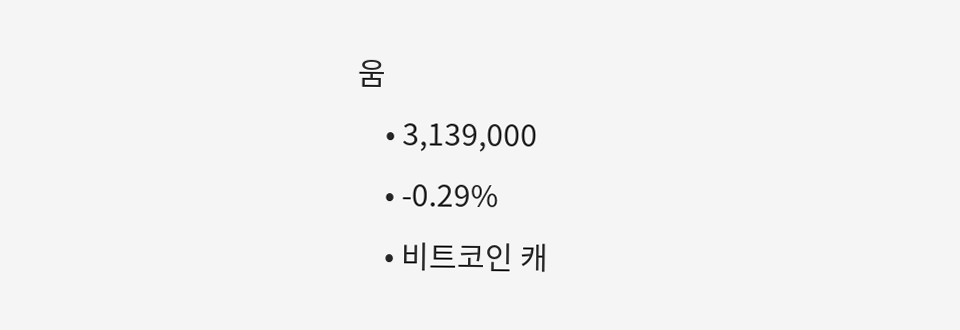움
    • 3,139,000
    • -0.29%
    • 비트코인 캐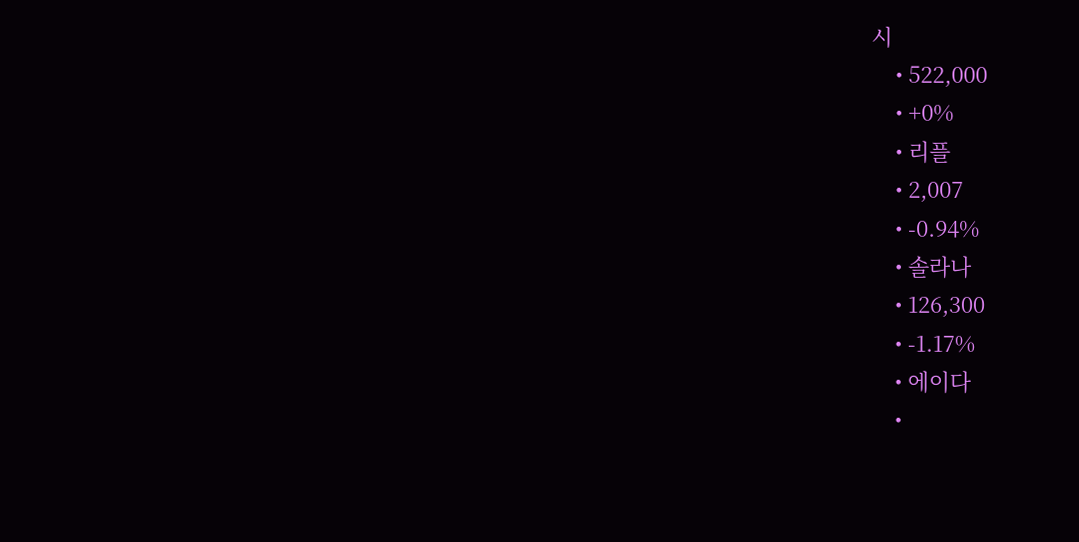시
    • 522,000
    • +0%
    • 리플
    • 2,007
    • -0.94%
    • 솔라나
    • 126,300
    • -1.17%
    • 에이다
    •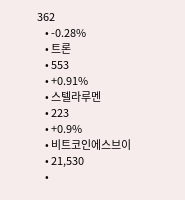362
    • -0.28%
    • 트론
    • 553
    • +0.91%
    • 스텔라루멘
    • 223
    • +0.9%
    • 비트코인에스브이
    • 21,530
    •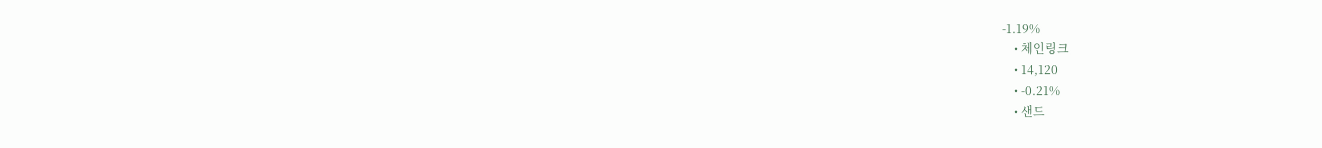-1.19%
    • 체인링크
    • 14,120
    • -0.21%
    • 샌드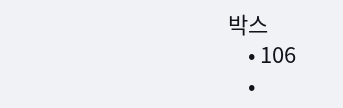박스
    • 106
    •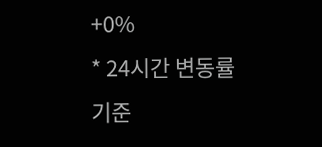+0%
* 24시간 변동률 기준